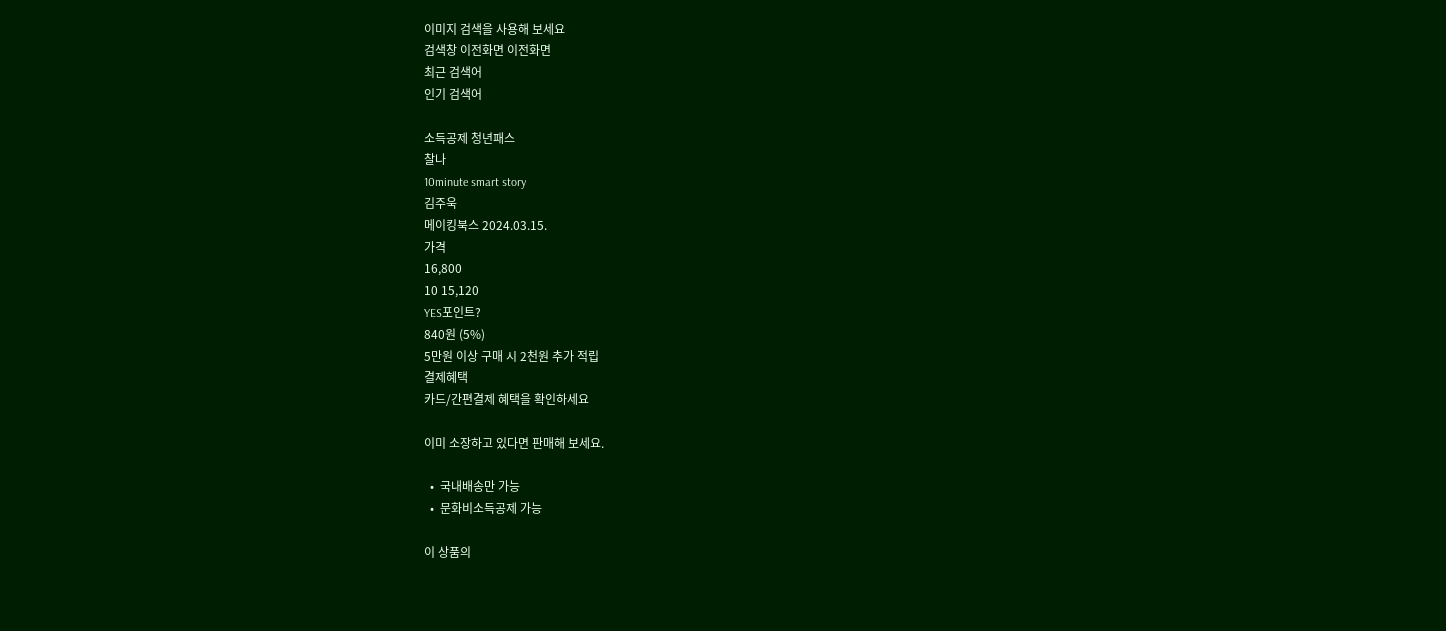이미지 검색을 사용해 보세요
검색창 이전화면 이전화면
최근 검색어
인기 검색어

소득공제 청년패스
찰나
10minute smart story
김주욱
메이킹북스 2024.03.15.
가격
16,800
10 15,120
YES포인트?
840원 (5%)
5만원 이상 구매 시 2천원 추가 적립
결제혜택
카드/간편결제 혜택을 확인하세요

이미 소장하고 있다면 판매해 보세요.

  •  국내배송만 가능
  •  문화비소득공제 가능

이 상품의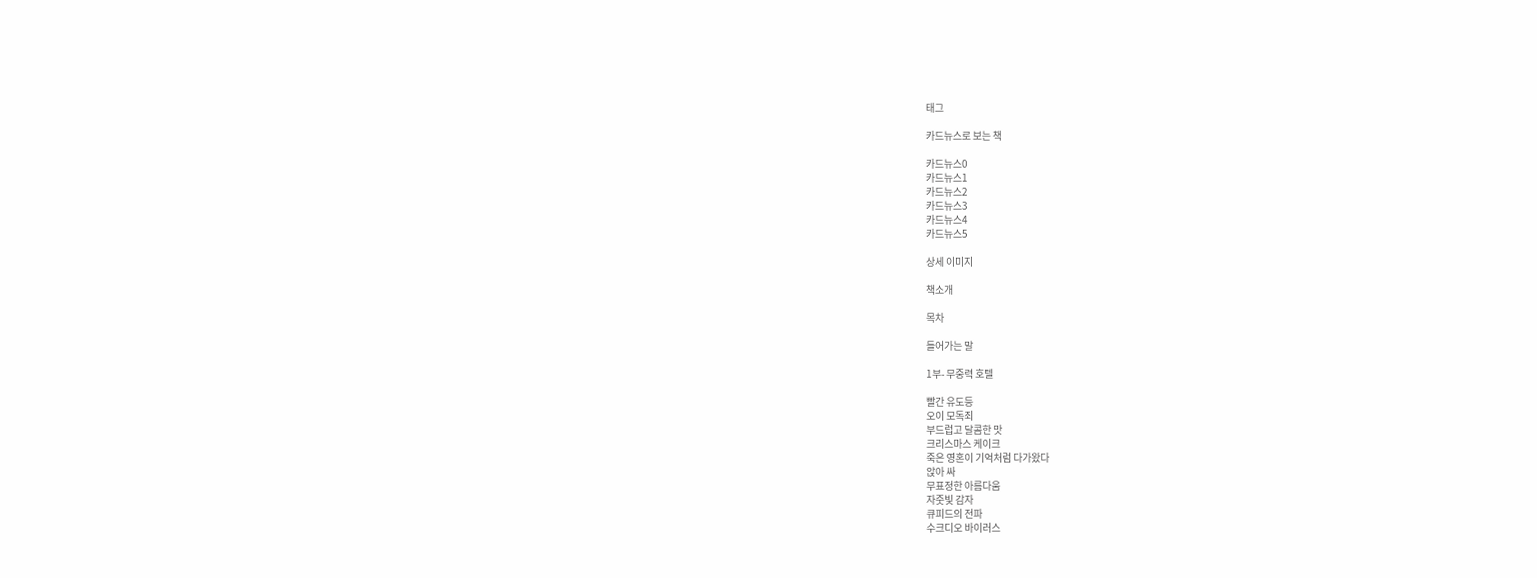태그

카드뉴스로 보는 책

카드뉴스0
카드뉴스1
카드뉴스2
카드뉴스3
카드뉴스4
카드뉴스5

상세 이미지

책소개

목차

들어가는 말

1부- 무중력 호텔

빨간 유도등
오이 모독죄
부드럽고 달콤한 맛
크리스마스 케이크
죽은 영혼이 기억처럼 다가왔다
앉아 싸
무표정한 아름다움
자줏빛 감자
큐피드의 전파
수크디오 바이러스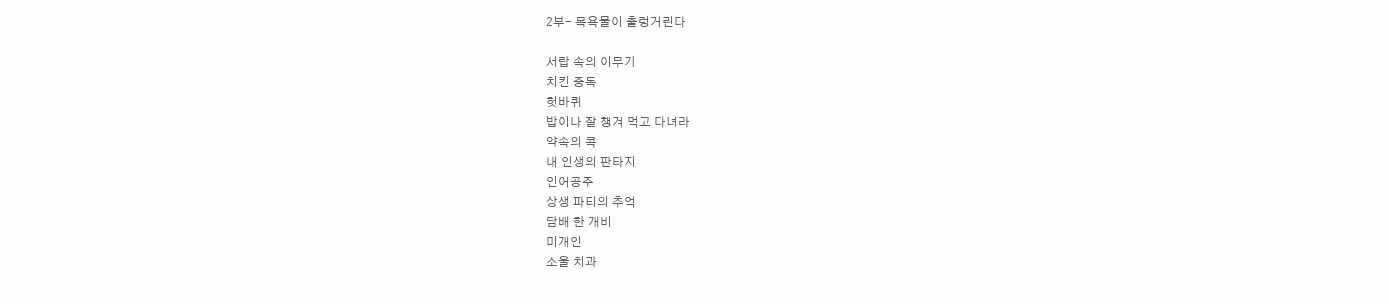2부- 목욕물이 출렁거린다

서랍 속의 이무기
치킨 중독
헛바퀴
밥이나 잘 챙겨 먹고 다녀라
약속의 콕
내 인생의 판타지
인어공주
상생 파티의 추억
담배 한 개비
미개인
소울 치과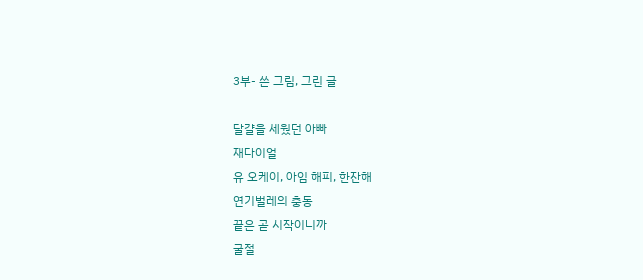3부- 쓴 그림, 그린 글

달걀을 세웠던 아빠
재다이얼
유 오케이, 아임 해피, 한잔해
연기벌레의 충동
끝은 곧 시작이니까
굴절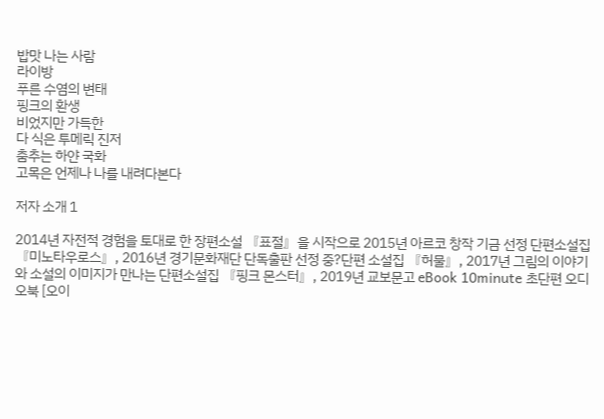밥맛 나는 사람
라이방
푸른 수염의 변태
핑크의 환생
비었지만 가득한
다 식은 투메릭 진저
춤추는 하얀 국화
고목은 언제나 나를 내려다본다

저자 소개 1

2014년 자전적 경험을 토대로 한 장편소설 『표절』을 시작으로 2015년 아르코 창작 기금 선정 단편소설집 『미노타우로스』, 2016년 경기문화재단 단독출판 선정 중?단편 소설집 『허물』, 2017년 그림의 이야기와 소설의 이미지가 만나는 단편소설집 『핑크 몬스터』, 2019년 교보문고 eBook 10minute 초단편 오디오북 [오이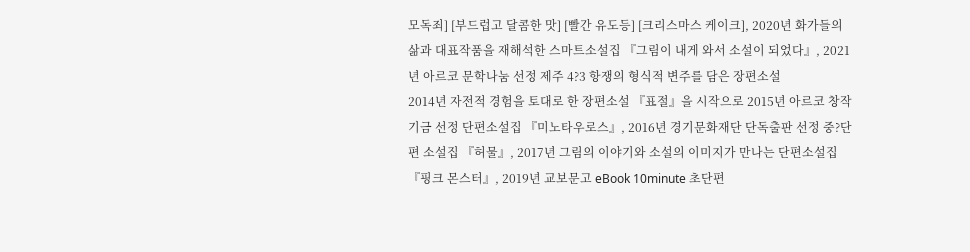모독죄] [부드럽고 달콤한 맛] [빨간 유도등] [크리스마스 케이크], 2020년 화가들의 삶과 대표작품을 재해석한 스마트소설집 『그림이 내게 와서 소설이 되었다』, 2021년 아르코 문학나눔 선정 제주 4?3 항쟁의 형식적 변주를 담은 장편소설
2014년 자전적 경험을 토대로 한 장편소설 『표절』을 시작으로 2015년 아르코 창작 기금 선정 단편소설집 『미노타우로스』, 2016년 경기문화재단 단독출판 선정 중?단편 소설집 『허물』, 2017년 그림의 이야기와 소설의 이미지가 만나는 단편소설집 『핑크 몬스터』, 2019년 교보문고 eBook 10minute 초단편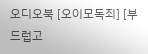오디오북 [오이모독죄] [부드럽고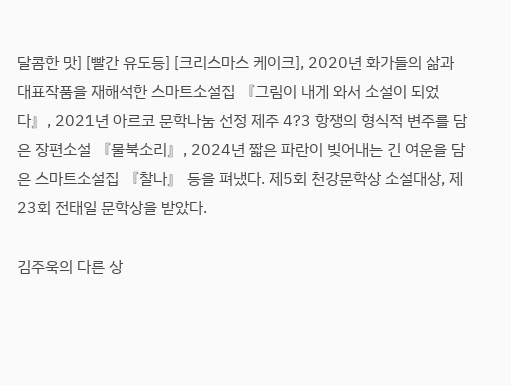달콤한 맛] [빨간 유도등] [크리스마스 케이크], 2020년 화가들의 삶과 대표작품을 재해석한 스마트소설집 『그림이 내게 와서 소설이 되었다』, 2021년 아르코 문학나눔 선정 제주 4?3 항쟁의 형식적 변주를 담은 장편소설 『물북소리』, 2024년 짧은 파란이 빚어내는 긴 여운을 담은 스마트소설집 『찰나』 등을 펴냈다. 제5회 천강문학상 소설대상, 제23회 전태일 문학상을 받았다.

김주욱의 다른 상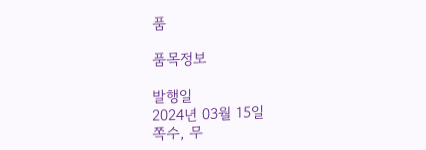품

품목정보

발행일
2024년 03월 15일
쪽수, 무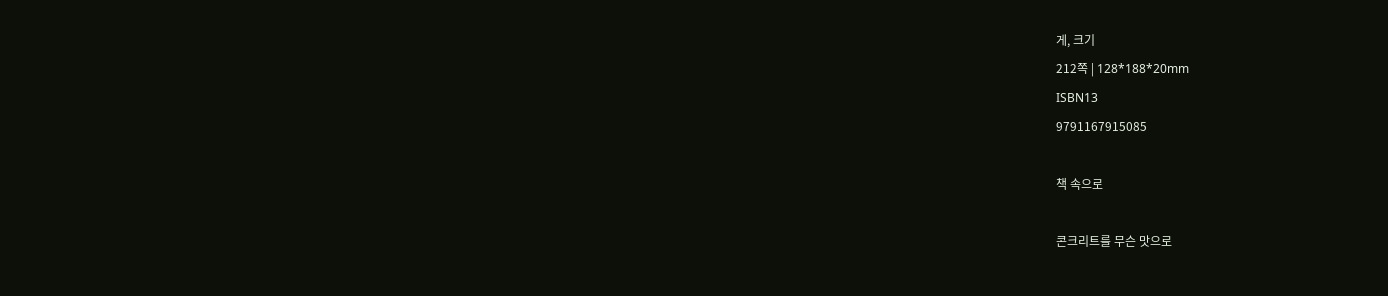게, 크기
212쪽 | 128*188*20mm
ISBN13
9791167915085

책 속으로

콘크리트를 무슨 맛으로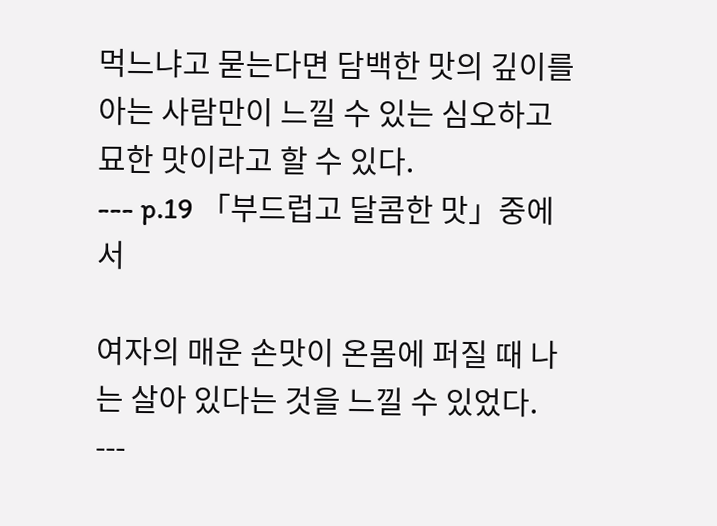먹느냐고 묻는다면 담백한 맛의 깊이를 아는 사람만이 느낄 수 있는 심오하고 묘한 맛이라고 할 수 있다.
--- p.19 「부드럽고 달콤한 맛」중에서

여자의 매운 손맛이 온몸에 퍼질 때 나는 살아 있다는 것을 느낄 수 있었다.
---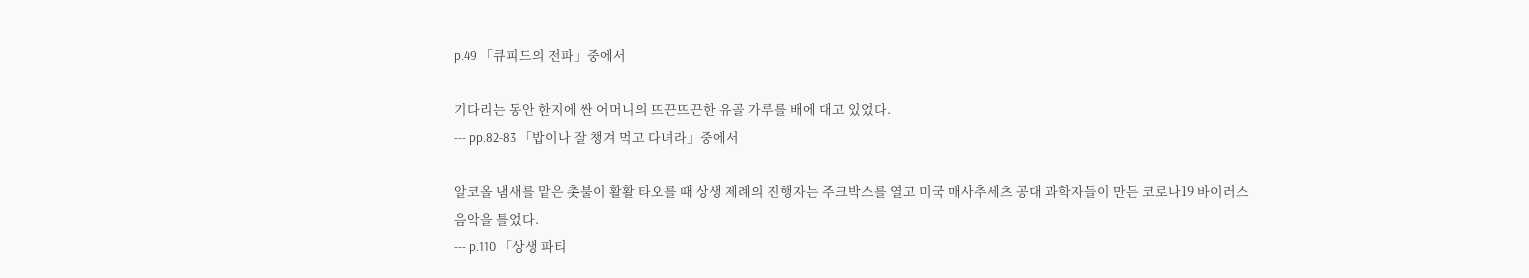p.49 「큐피드의 전파」중에서

기다리는 동안 한지에 싼 어머니의 뜨끈뜨끈한 유골 가루를 배에 대고 있었다.
--- pp.82-83 「밥이나 잘 챙겨 먹고 다녀라」중에서

알코올 냄새를 맡은 촛불이 활활 타오를 때 상생 제례의 진행자는 주크박스를 열고 미국 매사추세츠 공대 과학자들이 만든 코로나19 바이러스 음악을 틀었다.
--- p.110 「상생 파티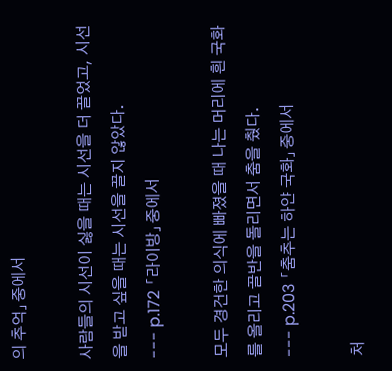의 추억」중에서

사람들의 시선이 싫을 때는 시선을 더 끌었고, 시선을 받고 싶을 때는 시선을 끌지 않았다.
--- p.172 「라이방」중에서

모두 경건한 의식에 빠졌을 때 나는 머리에 흰 국화를 올리고 골반을 돌리면서 춤을 췄다.
--- p.203 「춤추는 하얀 국화」중에서

처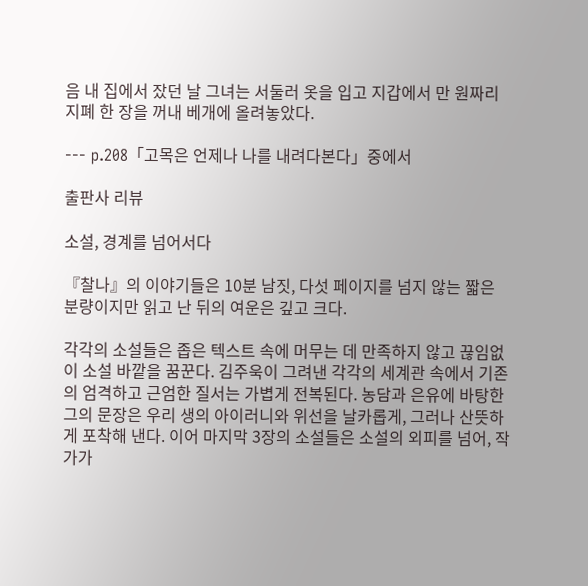음 내 집에서 잤던 날 그녀는 서둘러 옷을 입고 지갑에서 만 원짜리 지폐 한 장을 꺼내 베개에 올려놓았다.

--- p.208「고목은 언제나 나를 내려다본다」중에서

출판사 리뷰

소설, 경계를 넘어서다

『찰나』의 이야기들은 10분 남짓, 다섯 페이지를 넘지 않는 짧은 분량이지만 읽고 난 뒤의 여운은 깊고 크다.

각각의 소설들은 좁은 텍스트 속에 머무는 데 만족하지 않고 끊임없이 소설 바깥을 꿈꾼다. 김주욱이 그려낸 각각의 세계관 속에서 기존의 엄격하고 근엄한 질서는 가볍게 전복된다. 농담과 은유에 바탕한 그의 문장은 우리 생의 아이러니와 위선을 날카롭게, 그러나 산뜻하게 포착해 낸다. 이어 마지막 3장의 소설들은 소설의 외피를 넘어, 작가가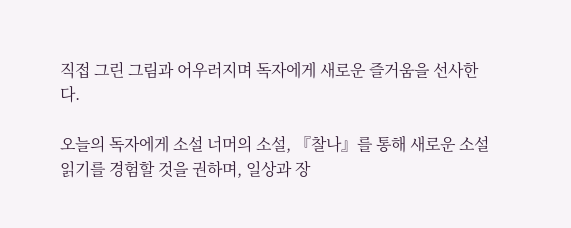직접 그린 그림과 어우러지며 독자에게 새로운 즐거움을 선사한다.

오늘의 독자에게 소설 너머의 소설, 『찰나』를 통해 새로운 소설 읽기를 경험할 것을 권하며, 일상과 장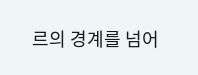르의 경계를 넘어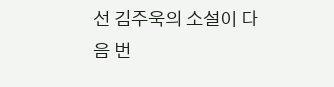선 김주욱의 소설이 다음 번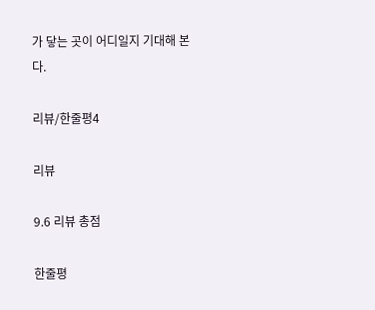가 닿는 곳이 어디일지 기대해 본다.

리뷰/한줄평4

리뷰

9.6 리뷰 총점

한줄평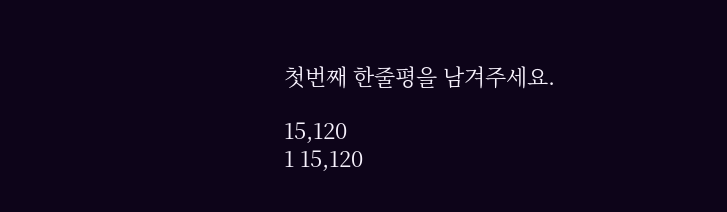첫번째 한줄평을 남겨주세요.

15,120
1 15,120